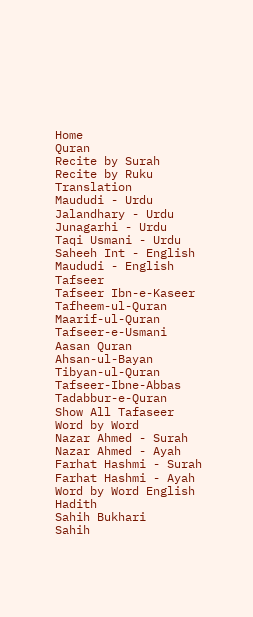Home
Quran
Recite by Surah
Recite by Ruku
Translation
Maududi - Urdu
Jalandhary - Urdu
Junagarhi - Urdu
Taqi Usmani - Urdu
Saheeh Int - English
Maududi - English
Tafseer
Tafseer Ibn-e-Kaseer
Tafheem-ul-Quran
Maarif-ul-Quran
Tafseer-e-Usmani
Aasan Quran
Ahsan-ul-Bayan
Tibyan-ul-Quran
Tafseer-Ibne-Abbas
Tadabbur-e-Quran
Show All Tafaseer
Word by Word
Nazar Ahmed - Surah
Nazar Ahmed - Ayah
Farhat Hashmi - Surah
Farhat Hashmi - Ayah
Word by Word English
Hadith
Sahih Bukhari
Sahih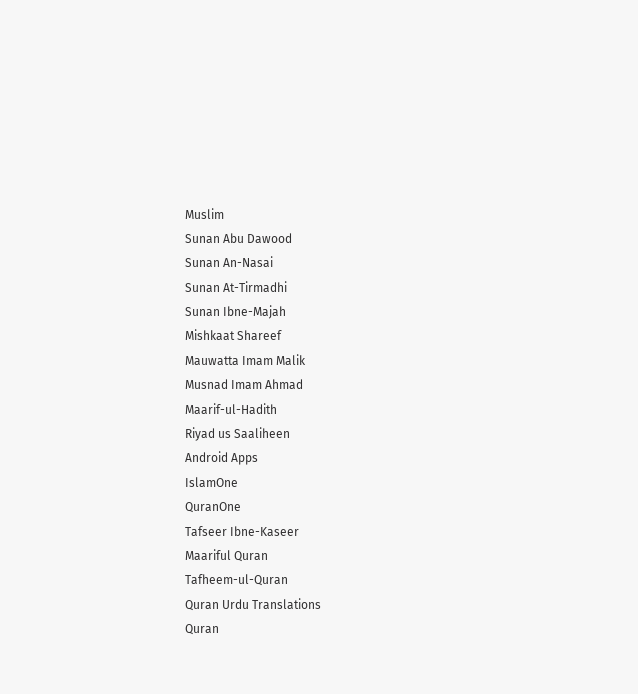Muslim
Sunan Abu Dawood
Sunan An-Nasai
Sunan At-Tirmadhi
Sunan Ibne-Majah
Mishkaat Shareef
Mauwatta Imam Malik
Musnad Imam Ahmad
Maarif-ul-Hadith
Riyad us Saaliheen
Android Apps
IslamOne
QuranOne
Tafseer Ibne-Kaseer
Maariful Quran
Tafheem-ul-Quran
Quran Urdu Translations
Quran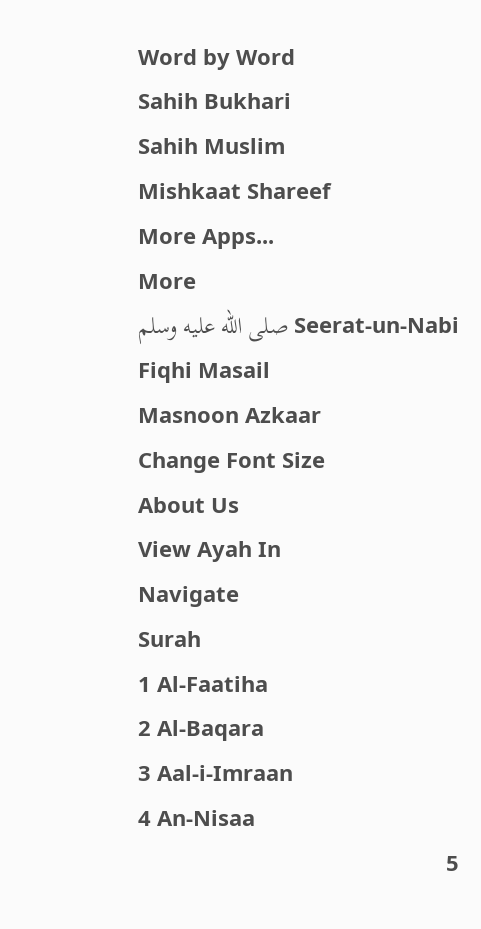Word by Word
Sahih Bukhari
Sahih Muslim
Mishkaat Shareef
More Apps...
More
Seerat-un-Nabi صلى الله عليه وسلم
Fiqhi Masail
Masnoon Azkaar
Change Font Size
About Us
View Ayah In
Navigate
Surah
1 Al-Faatiha
2 Al-Baqara
3 Aal-i-Imraan
4 An-Nisaa
5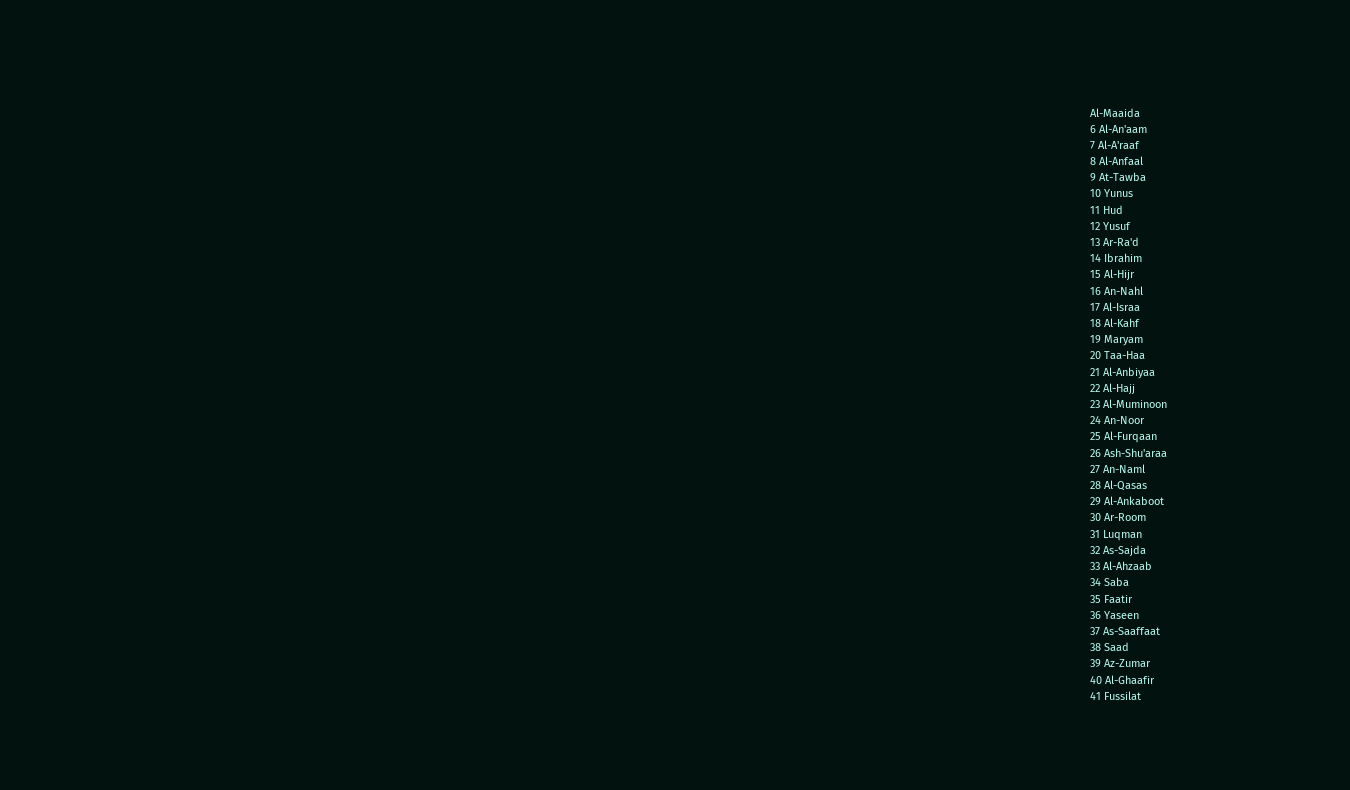Al-Maaida
6 Al-An'aam
7 Al-A'raaf
8 Al-Anfaal
9 At-Tawba
10 Yunus
11 Hud
12 Yusuf
13 Ar-Ra'd
14 Ibrahim
15 Al-Hijr
16 An-Nahl
17 Al-Israa
18 Al-Kahf
19 Maryam
20 Taa-Haa
21 Al-Anbiyaa
22 Al-Hajj
23 Al-Muminoon
24 An-Noor
25 Al-Furqaan
26 Ash-Shu'araa
27 An-Naml
28 Al-Qasas
29 Al-Ankaboot
30 Ar-Room
31 Luqman
32 As-Sajda
33 Al-Ahzaab
34 Saba
35 Faatir
36 Yaseen
37 As-Saaffaat
38 Saad
39 Az-Zumar
40 Al-Ghaafir
41 Fussilat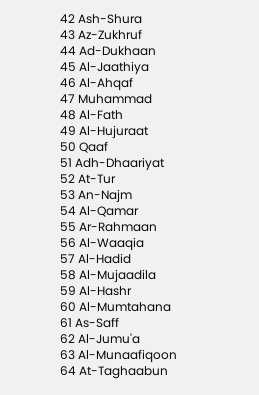42 Ash-Shura
43 Az-Zukhruf
44 Ad-Dukhaan
45 Al-Jaathiya
46 Al-Ahqaf
47 Muhammad
48 Al-Fath
49 Al-Hujuraat
50 Qaaf
51 Adh-Dhaariyat
52 At-Tur
53 An-Najm
54 Al-Qamar
55 Ar-Rahmaan
56 Al-Waaqia
57 Al-Hadid
58 Al-Mujaadila
59 Al-Hashr
60 Al-Mumtahana
61 As-Saff
62 Al-Jumu'a
63 Al-Munaafiqoon
64 At-Taghaabun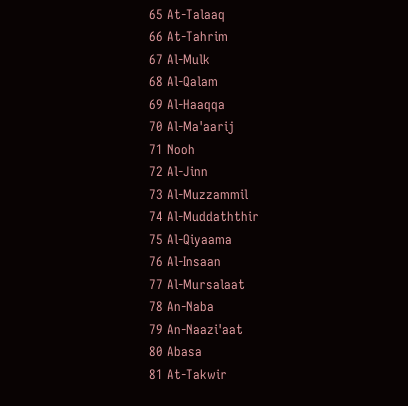65 At-Talaaq
66 At-Tahrim
67 Al-Mulk
68 Al-Qalam
69 Al-Haaqqa
70 Al-Ma'aarij
71 Nooh
72 Al-Jinn
73 Al-Muzzammil
74 Al-Muddaththir
75 Al-Qiyaama
76 Al-Insaan
77 Al-Mursalaat
78 An-Naba
79 An-Naazi'aat
80 Abasa
81 At-Takwir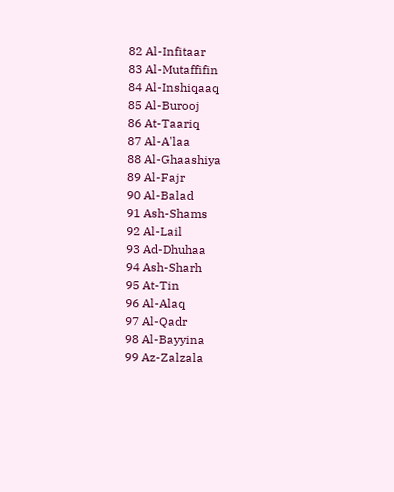82 Al-Infitaar
83 Al-Mutaffifin
84 Al-Inshiqaaq
85 Al-Burooj
86 At-Taariq
87 Al-A'laa
88 Al-Ghaashiya
89 Al-Fajr
90 Al-Balad
91 Ash-Shams
92 Al-Lail
93 Ad-Dhuhaa
94 Ash-Sharh
95 At-Tin
96 Al-Alaq
97 Al-Qadr
98 Al-Bayyina
99 Az-Zalzala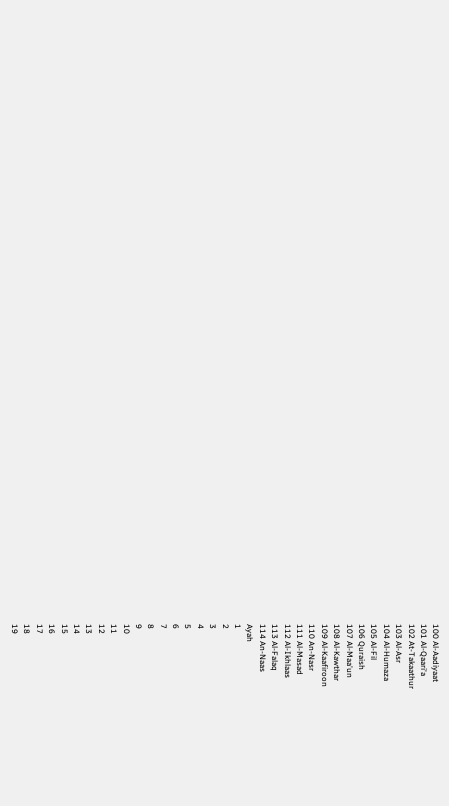100 Al-Aadiyaat
101 Al-Qaari'a
102 At-Takaathur
103 Al-Asr
104 Al-Humaza
105 Al-Fil
106 Quraish
107 Al-Maa'un
108 Al-Kawthar
109 Al-Kaafiroon
110 An-Nasr
111 Al-Masad
112 Al-Ikhlaas
113 Al-Falaq
114 An-Naas
Ayah
1
2
3
4
5
6
7
8
9
10
11
12
13
14
15
16
17
18
19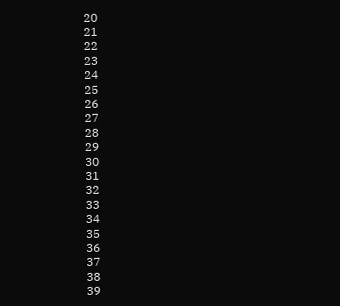20
21
22
23
24
25
26
27
28
29
30
31
32
33
34
35
36
37
38
39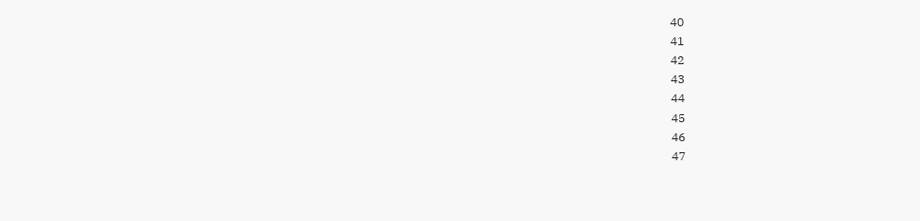40
41
42
43
44
45
46
47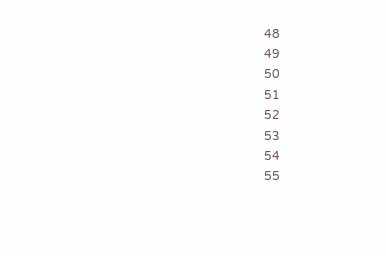48
49
50
51
52
53
54
55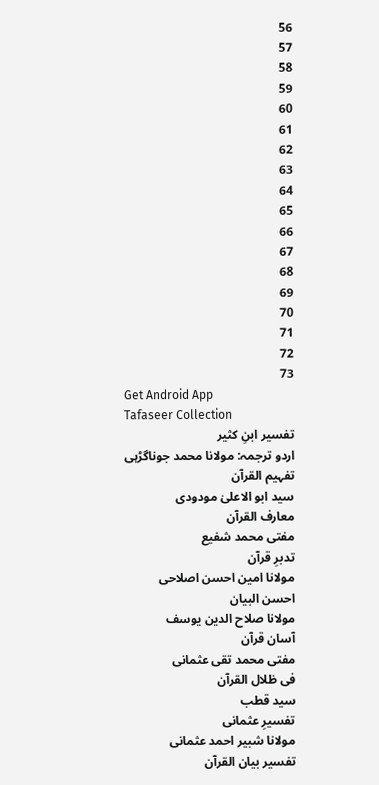56
57
58
59
60
61
62
63
64
65
66
67
68
69
70
71
72
73
Get Android App
Tafaseer Collection
تفسیر ابنِ کثیر
اردو ترجمہ: مولانا محمد جوناگڑہی
تفہیم القرآن
سید ابو الاعلیٰ مودودی
معارف القرآن
مفتی محمد شفیع
تدبرِ قرآن
مولانا امین احسن اصلاحی
احسن البیان
مولانا صلاح الدین یوسف
آسان قرآن
مفتی محمد تقی عثمانی
فی ظلال القرآن
سید قطب
تفسیرِ عثمانی
مولانا شبیر احمد عثمانی
تفسیر بیان القرآن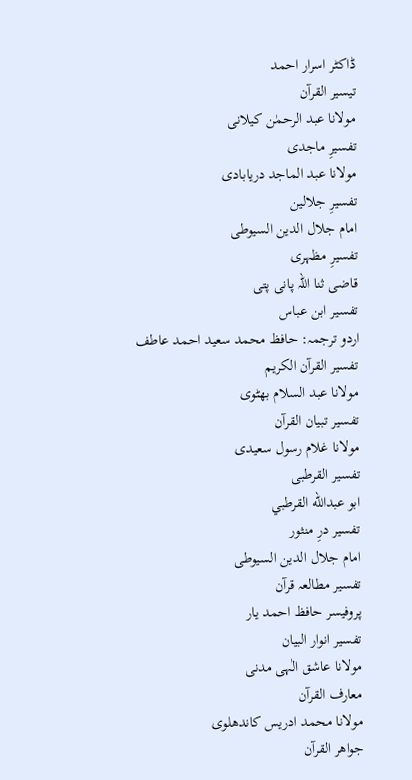ڈاکٹر اسرار احمد
تیسیر القرآن
مولانا عبد الرحمٰن کیلانی
تفسیرِ ماجدی
مولانا عبد الماجد دریابادی
تفسیرِ جلالین
امام جلال الدین السیوطی
تفسیرِ مظہری
قاضی ثنا اللہ پانی پتی
تفسیر ابن عباس
اردو ترجمہ: حافظ محمد سعید احمد عاطف
تفسیر القرآن الکریم
مولانا عبد السلام بھٹوی
تفسیر تبیان القرآن
مولانا غلام رسول سعیدی
تفسیر القرطبی
ابو عبدالله القرطبي
تفسیر درِ منثور
امام جلال الدین السیوطی
تفسیر مطالعہ قرآن
پروفیسر حافظ احمد یار
تفسیر انوار البیان
مولانا عاشق الٰہی مدنی
معارف القرآن
مولانا محمد ادریس کاندھلوی
جواھر القرآن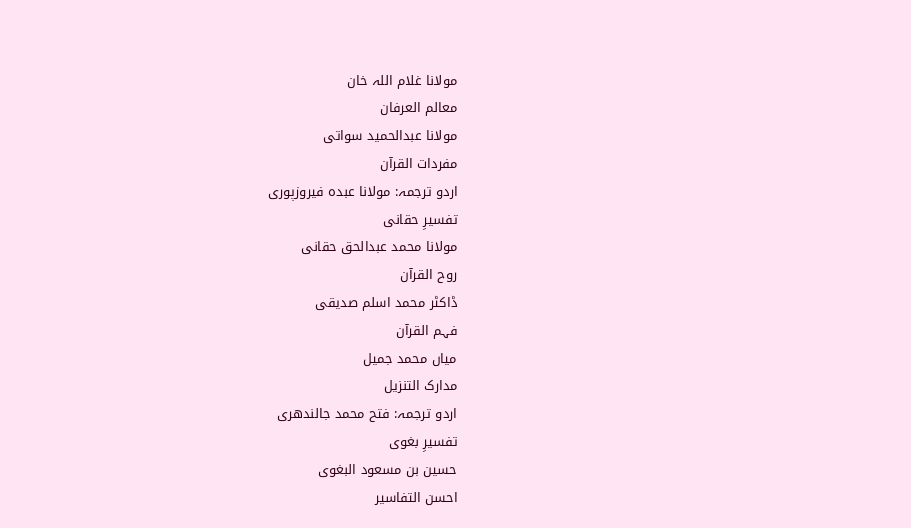مولانا غلام اللہ خان
معالم العرفان
مولانا عبدالحمید سواتی
مفردات القرآن
اردو ترجمہ: مولانا عبدہ فیروزپوری
تفسیرِ حقانی
مولانا محمد عبدالحق حقانی
روح القرآن
ڈاکٹر محمد اسلم صدیقی
فہم القرآن
میاں محمد جمیل
مدارک التنزیل
اردو ترجمہ: فتح محمد جالندھری
تفسیرِ بغوی
حسین بن مسعود البغوی
احسن التفاسیر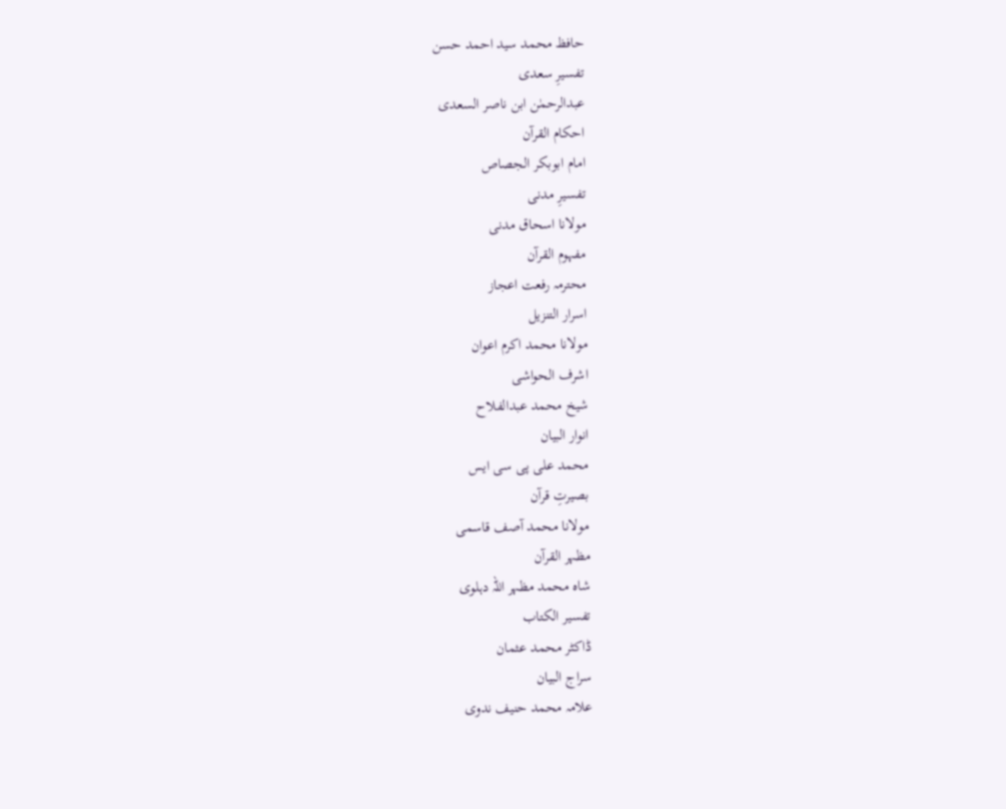حافظ محمد سید احمد حسن
تفسیرِ سعدی
عبدالرحمٰن ابن ناصر السعدی
احکام القرآن
امام ابوبکر الجصاص
تفسیرِ مدنی
مولانا اسحاق مدنی
مفہوم القرآن
محترمہ رفعت اعجاز
اسرار التنزیل
مولانا محمد اکرم اعوان
اشرف الحواشی
شیخ محمد عبدالفلاح
انوار البیان
محمد علی پی سی ایس
بصیرتِ قرآن
مولانا محمد آصف قاسمی
مظہر القرآن
شاہ محمد مظہر اللہ دہلوی
تفسیر الکتاب
ڈاکٹر محمد عثمان
سراج البیان
علامہ محمد حنیف ندوی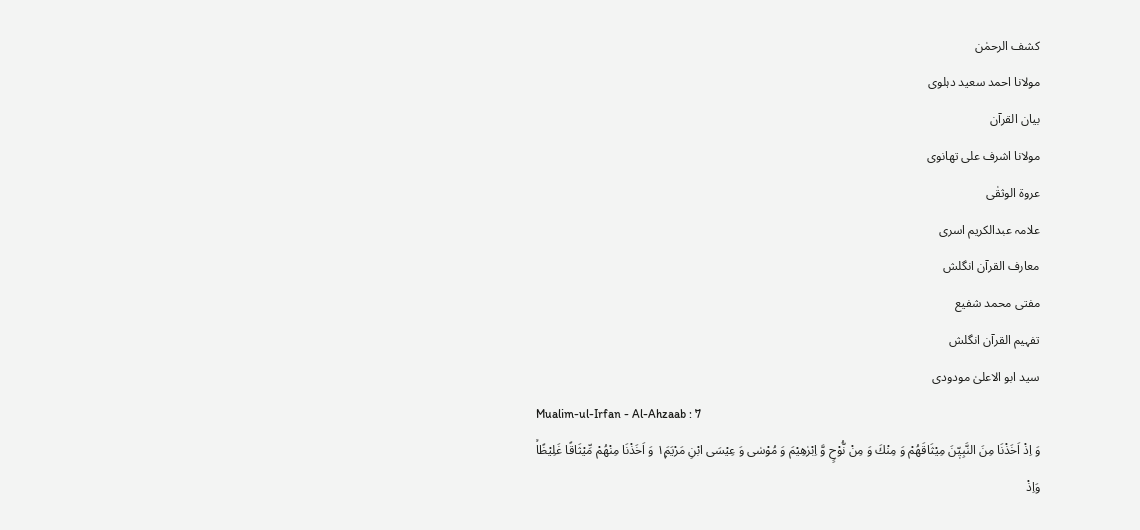کشف الرحمٰن
مولانا احمد سعید دہلوی
بیان القرآن
مولانا اشرف علی تھانوی
عروۃ الوثقٰی
علامہ عبدالکریم اسری
معارف القرآن انگلش
مفتی محمد شفیع
تفہیم القرآن انگلش
سید ابو الاعلیٰ مودودی
Mualim-ul-Irfan - Al-Ahzaab : 7
وَ اِذْ اَخَذْنَا مِنَ النَّبِیّٖنَ مِیْثَاقَهُمْ وَ مِنْكَ وَ مِنْ نُّوْحٍ وَّ اِبْرٰهِیْمَ وَ مُوْسٰى وَ عِیْسَى ابْنِ مَرْیَمَ١۪ وَ اَخَذْنَا مِنْهُمْ مِّیْثَاقًا غَلِیْظًاۙ
وَاِذْ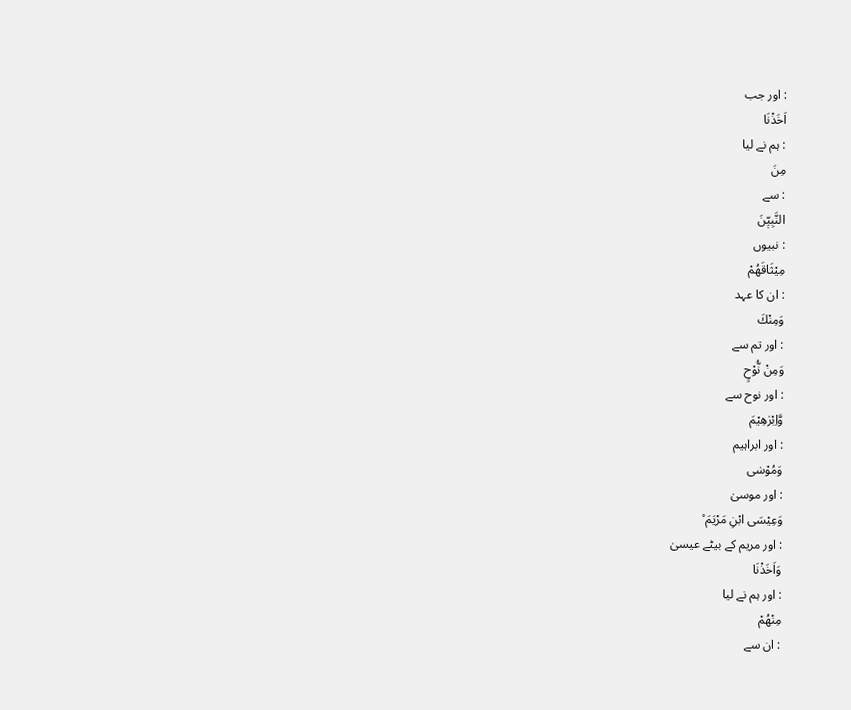: اور جب
اَخَذْنَا
: ہم نے لیا
مِنَ
: سے
النَّبِيّٖنَ
: نبیوں
مِيْثَاقَهُمْ
: ان کا عہد
وَمِنْكَ
: اور تم سے
وَمِنْ نُّوْحٍ
: اور نوح سے
وَّاِبْرٰهِيْمَ
: اور ابراہیم
وَمُوْسٰى
: اور موسیٰ
وَعِيْسَى ابْنِ مَرْيَمَ ۠
: اور مریم کے بیٹے عیسیٰ
وَاَخَذْنَا
: اور ہم نے لیا
مِنْهُمْ
: ان سے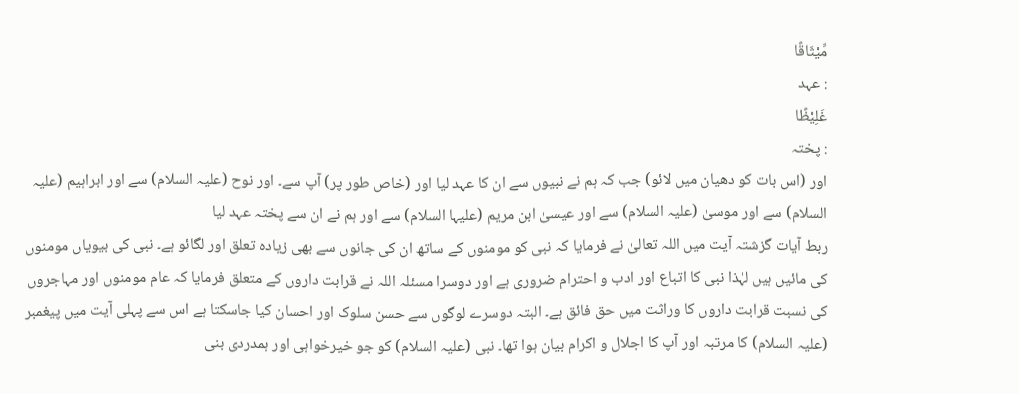مِّيْثَاقًا
: عہد
غَلِيْظًا
: پختہ
اور (اس بات کو دھیان میں لائو) جب کہ ہم نے نبیوں سے ان کا عہد لیا اور (خاص طور پر) آپ سے۔ اور نوح (علیہ السلام) سے اور ابراہیم (علیہ السلام) سے اور موسیٰ (علیہ السلام) سے اور عیسیٰ ابن مریم (علیہا السلام) سے اور ہم نے ان سے پختہ عہد لیا
ربط آیات گزشتہ آیت میں اللہ تعالیٰ نے فرمایا کہ نبی کو مومنوں کے ساتھ ان کی جانوں سے بھی زیادہ تعلق اور لگائو ہے۔ نبی کی بیویاں مومنوں کی مائیں ہیں لہٰذا نبی کا اتباع اور ادب و احترام ضروری ہے اور دوسرا مسئلہ اللہ نے قرابت داروں کے متعلق فرمایا کہ عام مومنوں اور مہاجروں کی نسبت قرابت داروں کا وراثت میں حق فائق ہے۔ البتہ دوسرے لوگوں سے حسن سلوک اور احسان کیا جاسکتا ہے اس سے پہلی آیت میں پیغمبر (علیہ السلام) کا مرتبہ اور آپ کا اجلال و اکرام بیان ہوا تھا۔ نبی (علیہ السلام) کو جو خیرخواہی اور ہمدردی بنی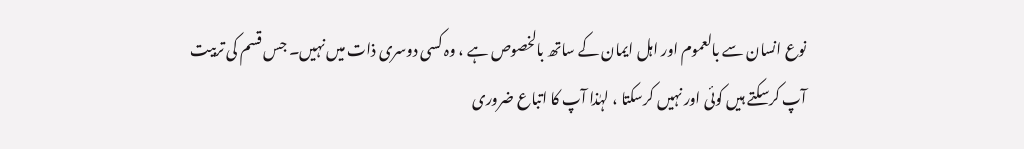نوع انسان سے بالعموم اور اہل ایمان کے ساتھ بالخصوص ہے ، وہ کسی دوسری ذات میں نہیں۔ جس قسم کی تربیت آپ کرسکتے ہیں کوئی اور نہیں کرسکتا ، لہٰذا آپ کا اتباع ضروری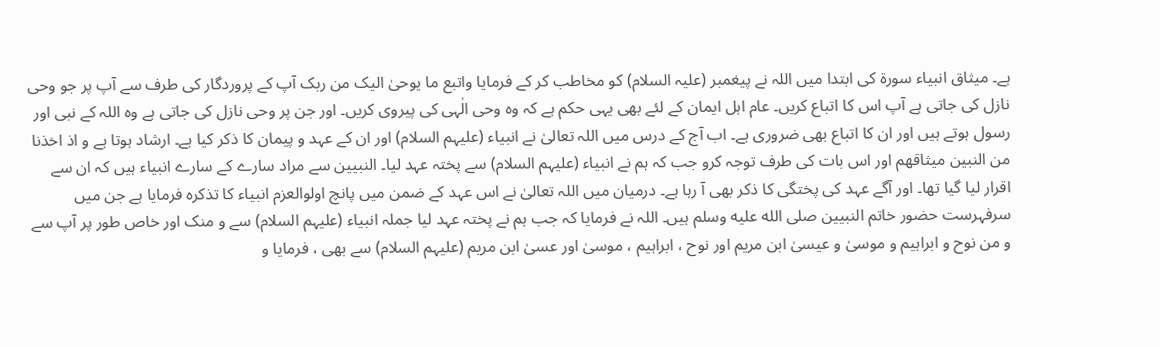ہے۔ میثاق انبیاء سورۃ کی ابتدا میں اللہ نے پیغمبر (علیہ السلام) کو مخاطب کر کے فرمایا واتبع ما یوحیٰ الیک من ربک آپ کے پروردگار کی طرف سے آپ پر جو وحی نازل کی جاتی ہے آپ اس کا اتباع کریں۔ عام اہل ایمان کے لئے بھی یہی حکم ہے کہ وہ وحی الٰہی کی پیروی کریں۔ اور جن پر وحی نازل کی جاتی ہے وہ اللہ کے نبی اور رسول ہوتے ہیں اور ان کا اتباع بھی ضروری ہے۔ اب آج کے درس میں اللہ تعالیٰ نے انبیاء (علیہم السلام) اور ان کے عہد و پیمان کا ذکر کیا ہے۔ ارشاد ہوتا ہے و اذ اخذنا من النبین میثاقھم اور اس بات کی طرف توجہ کرو جب کہ ہم نے انبیاء (علیہم السلام) سے پختہ عہد لیا۔ النبیین سے مراد سارے کے سارے انبیاء ہیں کہ ان سے اقرار لیا گیا تھا۔ اور آگے عہد کی پختگی کا ذکر بھی آ رہا ہے۔ درمیان میں اللہ تعالیٰ نے اس عہد کے ضمن میں پانچ اولوالعزم انبیاء کا تذکرہ فرمایا ہے جن میں سرفہرست حضور خاتم النبیین صلى الله عليه وسلم ہیں۔ اللہ نے فرمایا کہ جب ہم نے پختہ عہد لیا جملہ انبیاء (علیہم السلام) سے و منک اور خاص طور پر آپ سے و من نوح و ابراہیم و موسیٰ و عیسیٰ ابن مریم اور نوح ، ابراہیم ، موسیٰ اور عسیٰ ابن مریم (علیہم السلام) سے بھی ، فرمایا و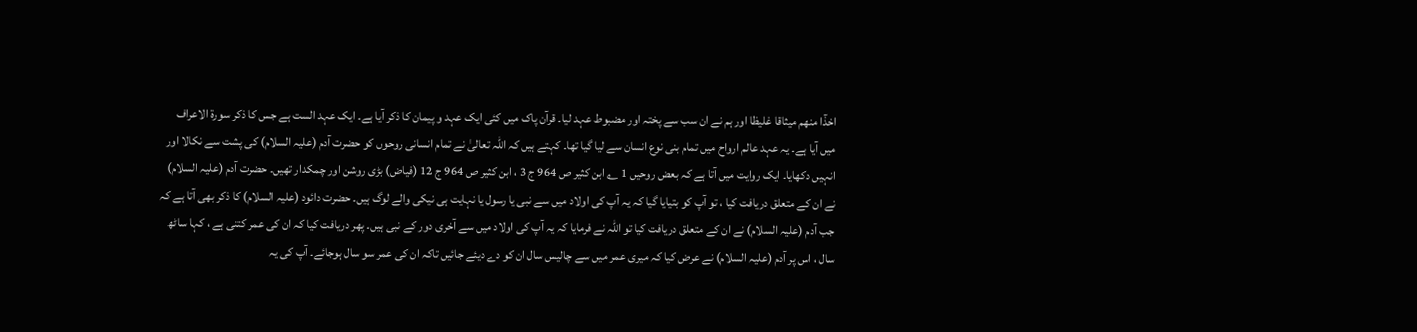اخذٓا منھم میثاقا غلیظا اور ہم نے ان سب سے پختہ اور مضبوط عہد لیا۔ قرآن پاک میں کئی ایک عہد و پیمان کا ذکر آیا ہے۔ ایک عہد الست ہے جس کا ذکر سورة الاعراف میں آیا ہے۔ یہ عہد عالم ارواح میں تمام بنی نوع انسان سے لیا گیا تھا۔ کہتے ہیں کہ اللہ تعالیٰ نے تمام انسانی روحوں کو حضرت آدم (علیہ السلام) کی پشت سے نکالا اور انہیں دکھایا۔ ایک روایت میں آتا ہے کہ بعض روحیں 1 ؎ ابن کثیر ص 964 ج 3 ، ابن کثیر ص 964 ج 12 (فیاض) بڑی روشن اور چمکدار تھیں۔ حضرت آدم (علیہ السلام) نے ان کے متعلق دریافت کیا ، تو آپ کو بتیایا گیا کہ یہ آپ کی اولاد میں سے نبی یا رسول یا نہایت ہی نیکی والے لوگ ہیں۔ حضرت دائود (علیہ السلام) کا ذکر بھی آتا ہے کہ جب آدم (علیہ السلام) نے ان کے متعلق دریافت کیا تو اللہ نے فرمایا کہ یہ آپ کی اولاد میں سے آخری دور کے نبی ہیں۔ پھر دریافت کیا کہ ان کی عمر کتنی ہے ، کہا ساٹھ سال ، اس پر آدم (علیہ السلام) نے عرض کیا کہ میری عمر میں سے چالیس سال ان کو دے دیئے جائیں تاکہ ان کی عمر سو سال ہوجائے۔ آپ کی یہ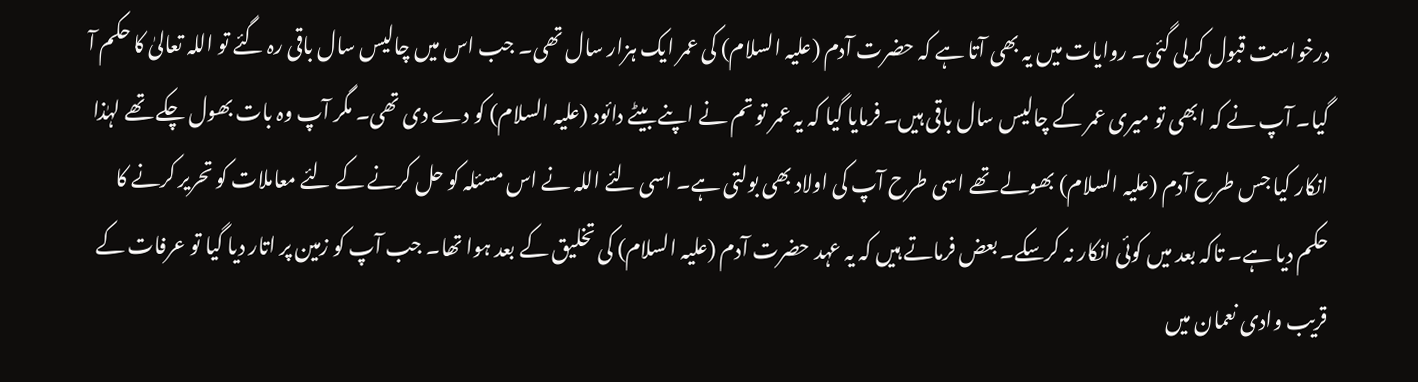درخواست قبول کرلی گئی۔ روایات میں یہ بھی آتا ہے کہ حضرت آدم (علیہ السلام) کی عمر ایک ہزار سال تھی۔ جب اس میں چالیس سال باقی رہ گئے تو اللہ تعالیٰ کا حکم آ گیا۔ آپ نے کہ ابھی تو میری عمر کے چالیس سال باقی ہیں۔ فرمایا گیا کہ یہ عمر تو تم نے اپنے بیٹے دائود (علیہ السلام) کو دے دی تھی۔ مگر آپ وہ بات بھول چکے تھے لہٰذا انکار کیا جس طرح آدم (علیہ السلام) بھولے تھے اسی طرح آپ کی اولاد بھی بولتی ہے۔ اسی لئے اللہ نے اس مسئلہ کو حل کرنے کے لئے معاملات کو تحریر کرنے کا حکم دیا ہے۔ تاکہ بعد میں کوئی انکار نہ کرسکے۔ بعض فرماتے ہیں کہ یہ عہد حضرت آدم (علیہ السلام) کی تخلیق کے بعد ہوا تھا۔ جب آپ کو زمین پر اتار دیا گیا تو عرفات کے قریب وادی نعمان میں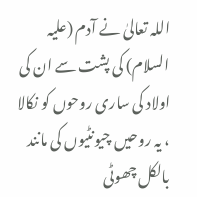اللہ تعالیٰ نے آدم (علیہ السلام) کی پشت سے ان کی اولاد کی ساری روحوں کو نکالا ، یہ روحیں چیونٹیوں کی مانند بالکل چھوٹی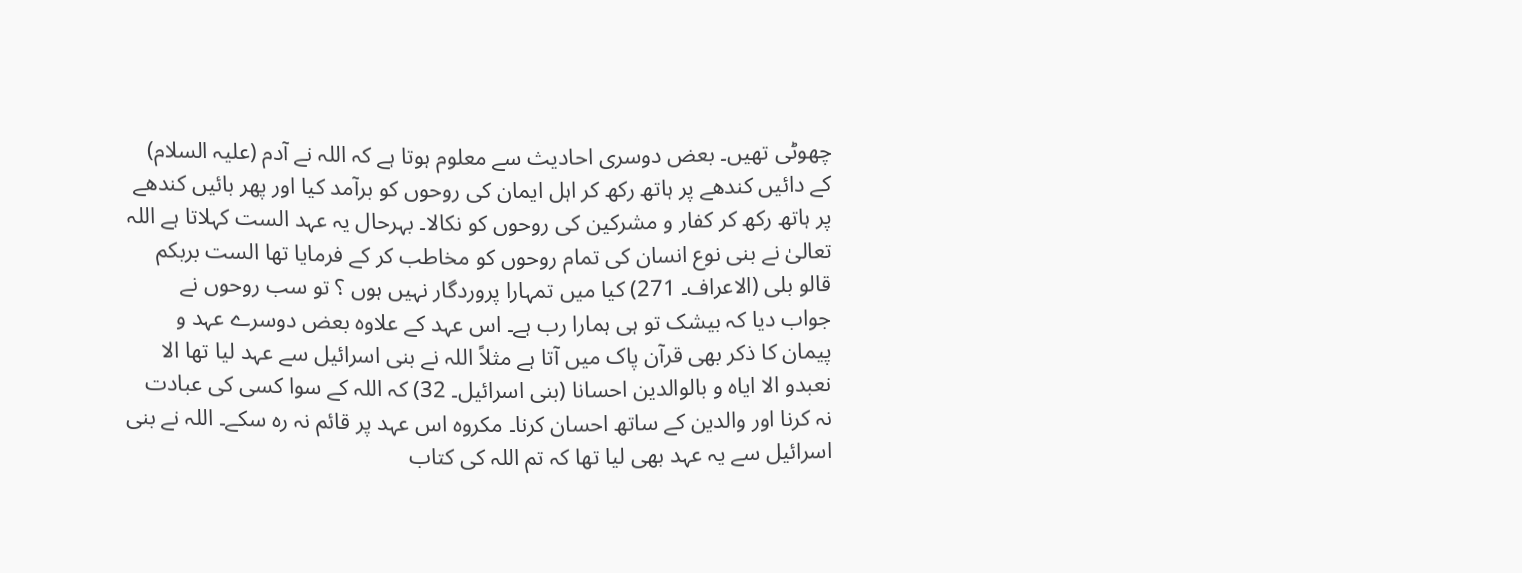چھوٹی تھیں۔ بعض دوسری احادیث سے معلوم ہوتا ہے کہ اللہ نے آدم (علیہ السلام) کے دائیں کندھے پر ہاتھ رکھ کر اہل ایمان کی روحوں کو برآمد کیا اور پھر بائیں کندھے پر ہاتھ رکھ کر کفار و مشرکین کی روحوں کو نکالا۔ بہرحال یہ عہد الست کہلاتا ہے اللہ تعالیٰ نے بنی نوع انسان کی تمام روحوں کو مخاطب کر کے فرمایا تھا الست بربکم قالو بلی (الاعراف۔ 271) کیا میں تمہارا پروردگار نہیں ہوں ؟ تو سب روحوں نے جواب دیا کہ بیشک تو ہی ہمارا رب ہے۔ اس عہد کے علاوہ بعض دوسرے عہد و پیمان کا ذکر بھی قرآن پاک میں آتا ہے مثلاً اللہ نے بنی اسرائیل سے عہد لیا تھا الا نعبدو الا ایاہ و بالوالدین احسانا (بنی اسرائیل۔ 32) کہ اللہ کے سوا کسی کی عبادت نہ کرنا اور والدین کے ساتھ احسان کرنا۔ مکروہ اس عہد پر قائم نہ رہ سکے۔ اللہ نے بنی اسرائیل سے یہ عہد بھی لیا تھا کہ تم اللہ کی کتاب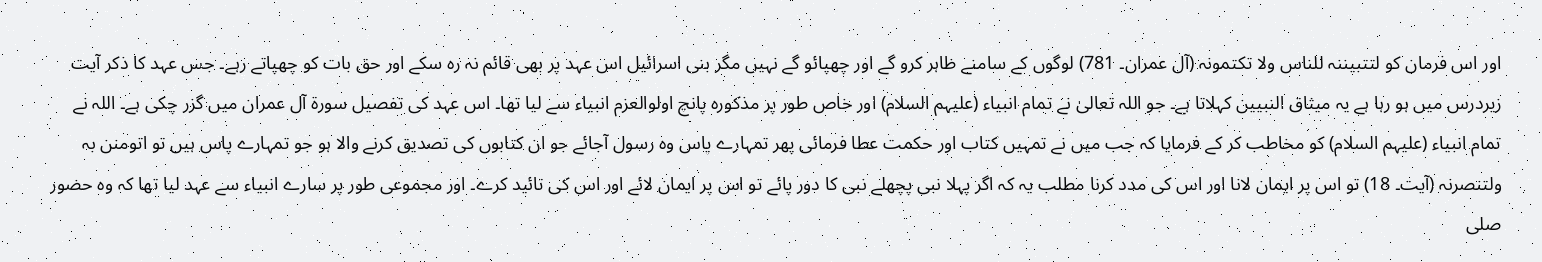اور اس فرمان کو لتتبیننہ للناس ولا تکتمونہ (آل عمران۔ 781) لوگوں کے سامنے ظاہر کرو گے اور چھپائو گے نہیں مگر بنی اسرائیل اس عہد پر بھی قائم نہ رہ سکے اور حق بات کو چھپاتے رہے۔ جس عہد کا ذکر آیت زیردرس میں ہو رہا ہے یہ میثاق النبیین کہلاتا ہے۔ جو اللہ تعالیٰ نے تمام انبیاء (علیہم السلام) اور خاص طور پر مذکورہ پانچ اولوالعزم انبیاء سے لیا تھا۔ اس عہد کی تفصیل سورة آل عمران میں گزر چکی ہے۔ اللہ نے تمام انبیاء (علیہم السلام) کو مخاطب کر کے فرمایا کہ جب میں نے تمہیں کتاب اور حکمت عطا فرمائی پھر تمہارے پاس وہ رسول آجائے جو ان کتابوں کی تصدیق کرنے والا ہو جو تمہارے پاس ہیں تو اتومنن بہ ولتنصرنہ (آیت۔ 18) تو اس پر ایمان لانا اور اس کی مدد کرنا مطلب یہ کہ اگر پہلا نبی پچھلے نبی کا دور پائے تو اس پر ایمان لائے اور اس کی تائید کرے۔ اور مجموعی طور پر سارے انبیاء سے عہد لیا تھا کہ وہ حضور صلى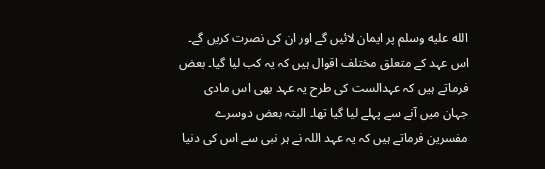الله عليه وسلم پر ایمان لائیں گے اور ان کی نصرت کریں گے۔ اس عہد کے متعلق مختلف اقوال ہیں کہ یہ کب لیا گیا۔ بعض فرماتے ہیں کہ عہدالست کی طرح یہ عہد بھی اس مادی جہان میں آنے سے پہلے لیا گیا تھا۔ البتہ بعض دوسرے مفسرین فرماتے ہیں کہ یہ عہد اللہ نے ہر نبی سے اس کی دنیا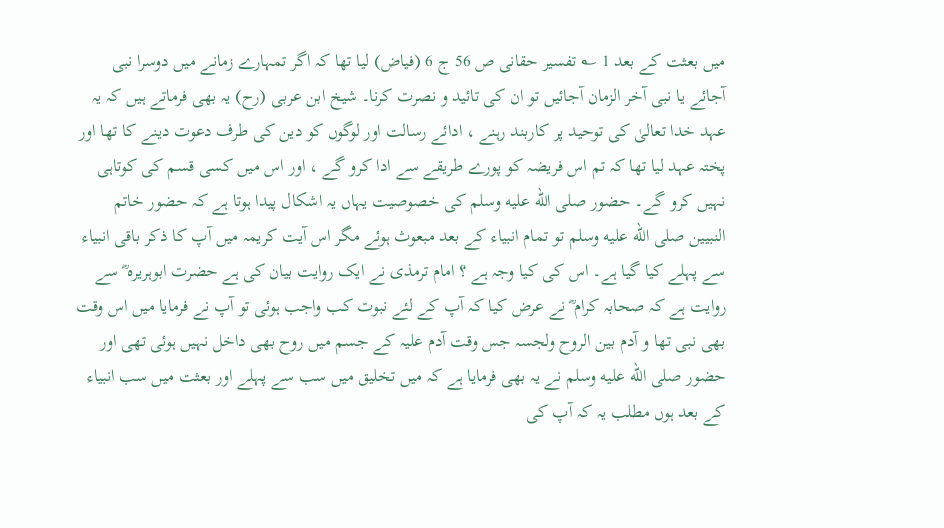میں بعثت کے بعد 1 ؎ تفسیر حقانی ص 56 ج 6 (فیاض) لیا تھا کہ اگر تمہارے زمانے میں دوسرا نبی آجائے یا نبی آخر الزمان آجائیں تو ان کی تائید و نصرت کرنا۔ شیخ ابن عربی (رح) یہ بھی فرماتے ہیں کہ یہ عہد خدا تعالیٰ کی توحید پر کاربند رہنے ، ادائے رسالت اور لوگوں کو دین کی طرف دعوت دینے کا تھا اور پختہ عہد لیا تھا کہ تم اس فریضہ کو پورے طریقے سے ادا کرو گے ، اور اس میں کسی قسم کی کوتاہی نہیں کرو گے۔ حضور صلى الله عليه وسلم کی خصوصیت یہاں یہ اشکال پیدا ہوتا ہے کہ حضور خاتم النبیین صلى الله عليه وسلم تو تمام انبیاء کے بعد مبعوث ہوئے مگر اس آیت کریمہ میں آپ کا ذکر باقی انبیاء سے پہلے کیا گیا ہے۔ اس کی کیا وجہ ہے ؟ امام ترمذی نے ایک روایت بیان کی ہے حضرت ابوہریرہ ؓ سے روایت ہے کہ صحابہ کرام ؓ نے عرض کیا کہ آپ کے لئے نبوت کب واجب ہوئی تو آپ نے فرمایا میں اس وقت بھی نبی تھا و آدم بین الروح ولجسہ جس وقت آدم علیہ کے جسم میں روح بھی داخل نہیں ہوئی تھی اور حضور صلى الله عليه وسلم نے یہ بھی فرمایا ہے کہ میں تخلیق میں سب سے پہلے اور بعثت میں سب انبیاء کے بعد ہوں مطلب یہ کہ آپ کی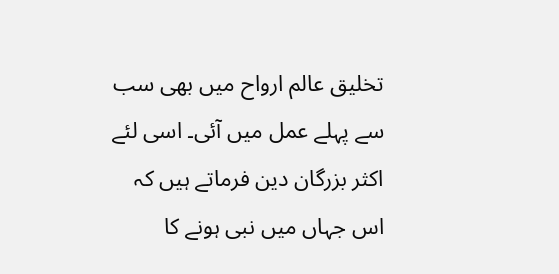تخلیق عالم ارواح میں بھی سب سے پہلے عمل میں آئی۔ اسی لئے اکثر بزرگان دین فرماتے ہیں کہ اس جہاں میں نبی ہونے کا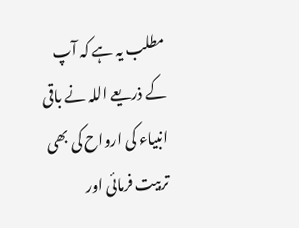مطلب یہ ہے کہ آپ کے ذریعے اللہ نے باقی انبیاء کی ارواح کی بھی تربیت فرمائی اور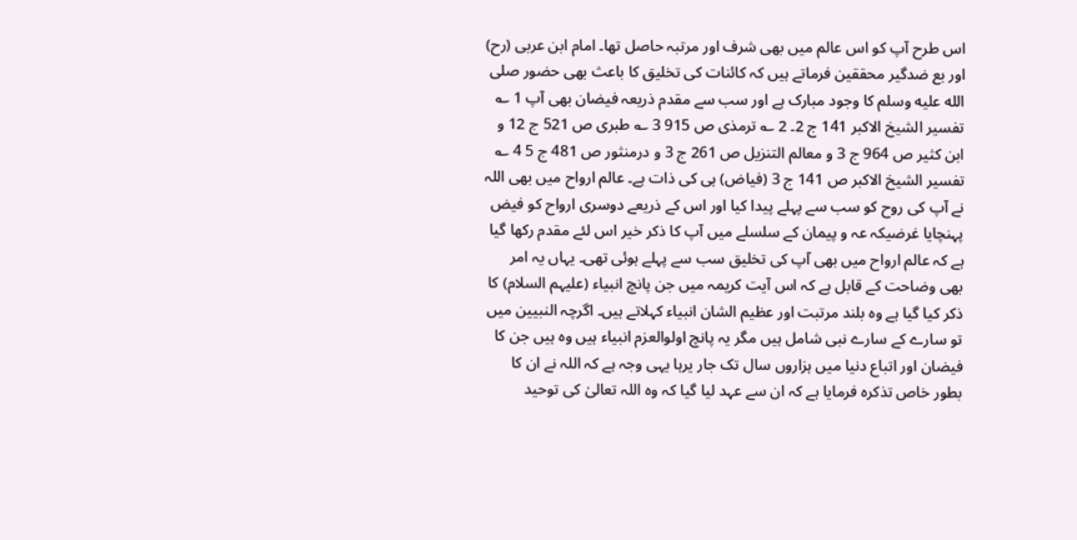اس طرح آپ کو اس عالم میں بھی شرف اور مرتبہ حاصل تھا۔ امام ابن عربی (رح) اور بع ضدگیر محققین فرماتے ہیں کہ کائنات کی تخلیق کا باعث بھی حضور صلى الله عليه وسلم کا وجود مبارک ہے اور سب سے مقدم ذریعہ فیضان بھی آپ 1 ؎ تفسیر الشیخ الاکبر 141 ج 2۔ 2 ؎ ترمذی ص 915 3 ؎ طبری ص 521 ج 12 و ابن کثیر ص 964 ج 3 و معالم التنزیل ص 261 ج 3 و درمنثور ص 481 ج 5 4 ؎ تفسیر الشیخ الاکبر ص 141 ج 3 (فیاض) ہی کی ذات ہے۔ عالم ارواح میں بھی اللہ نے آپ کی روح کو سب سے پہلے پیدا کیا اور اس کے ذریعے دوسری ارواح کو فیض پہنچایا غرضیکہ عہ و پیمان کے سلسلے میں آپ کا ذکر خیر اس لئے مقدم رکھا گیا ہے کہ عالم ارواح میں بھی آپ کی تخلیق سب سے پہلے ہوئی تھی۔ یہاں یہ امر بھی وضاحت کے قابل ہے کہ اس آیت کریمہ میں جن پانچ انبیاء (علیہم السلام) کا ذکر کیا گیا ہے وہ بلند مرتبت اور عظیم الشان انبیاء کہلاتے ہیں۔ اگرچہ النبیین میں تو سارے کے سارے نبی شامل ہیں مگر یہ پانچ اولوالعزم انبیاء ہیں وہ ہیں جن کا فیضان اور اتباع دنیا میں ہزاروں سال تک جار یرہا یہی وجہ ہے کہ اللہ نے ان کا بطور خاص تذکرہ فرمایا ہے کہ ان سے عہد لیا گیا کہ وہ اللہ تعالیٰ کی توحید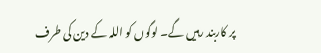پر کاربند رہیں گے۔ لوگوں کو اللہ کے دین کی طرف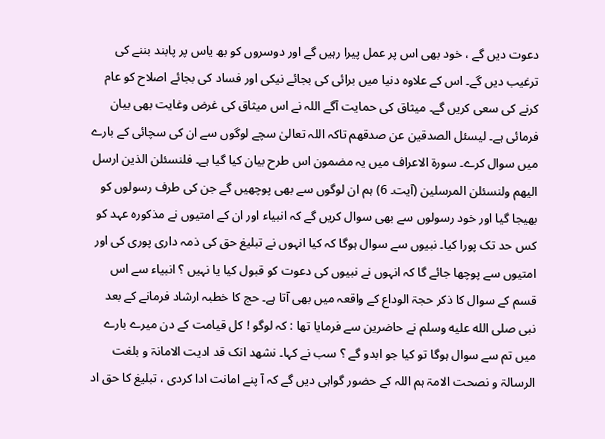دعوت دیں گے ، خود بھی اس پر عمل پیرا رہیں گے اور دوسروں کو بھ یاس پر پابند بننے کی ترغیب دیں گے۔ اس کے علاوہ دنیا میں برائی کی بجائے نیکی اور فساد کی بجائے اصلاح کو عام کرنے کی سعی کریں گے۔ میثاق کی حمایت آگے اللہ نے اس میثاق کی غرض وغایت بھی بیان فرمائی ہے۔ لیسئل الصدقین عن صدقھم تاکہ اللہ تعالیٰ سچے لوگوں سے ان کی سچائی کے بارے میں سوال کرے۔ سورة الاعراف میں یہ مضمون اس طرح بیان کیا گیا ہے۔ فلنسئلن الذین ارسل الیھم ولنسئلن المرسلین (آیت۔ 6) ہم ان لوگوں سے بھی پوچھیں گے جن کی طرف رسولوں کو بھیجا گیا اور خود رسولوں سے بھی سوال کریں گے کہ انبیاء اور ان کے امتیوں نے مذکورہ عہد کو کس حد تک پورا کیا۔ نبیوں سے سوال ہوگا کہ کیا انہوں نے تبلیغ حق کی ذمہ داری پوری کی اور امتیوں سے پوچھا جائے گا کہ انہوں نے نبیوں کی دعوت کو قبول کیا یا نہیں ؟ انبیاء سے اس قسم کے سوال کا ذکر حجۃ الوداع کے واقعہ میں بھی آتا ہے۔ حج کا خطبہ ارشاد فرمانے کے بعد نبی صلى الله عليه وسلم نے حاضرین سے فرمایا تھا : کہ لوگو ! کل قیامت کے دن میرے بارے میں تم سے سوال ہوگا تو کیا جو ابدو گے ؟ سب نے کہا۔ نشھد انک قد ادیت الامانۃ و بلغت الرسالۃ و نصحت الامۃ ہم اللہ کے حضور گواہی دیں گے کہ آ پنے امانت ادا کردی ، تبلیغ کا حق اد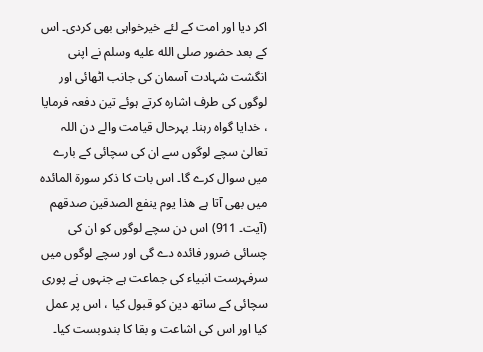اکر دیا اور امت کے لئے خیرخواہی بھی کردی۔ اس کے بعد حضور صلى الله عليه وسلم نے اپنی انگشت شہادت آسمان کی جانب اٹھائی اور لوگوں کی طرف اشارہ کرتے ہوئے تین دفعہ فرمایا ، خدایا گواہ رہنا۔ بہرحال قیامت والے دن اللہ تعالیٰ سچے لوگوں سے ان کی سچائی کے بارے میں سوال کرے گا۔ اس بات کا ذکر سورة المائدہ میں بھی آتا ہے ھذا یوم ینفع الصدقین صدقھم (آیت۔ 911) اس دن سچے لوگوں کو ان کی چسائی ضرور فائدہ دے گی اور سچے لوگوں میں سرفہرست انبیاء کی جماعت ہے جنہوں نے پوری سچائی کے ساتھ دین کو قبول کیا ، اس پر عمل کیا اور اس کی اشاعت و بقا کا بندوبست کیا۔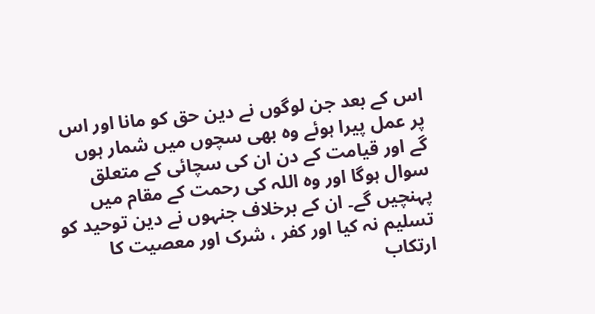اس کے بعد جن لوگوں نے دین حق کو مانا اور اس پر عمل پیرا ہوئے وہ بھی سچوں میں شمار ہوں گے اور قیامت کے دن ان کی سچائی کے متعلق سوال ہوگا اور وہ اللہ کی رحمت کے مقام میں پہنچیں گے۔ ان کے برخلاف جنہوں نے دین توحید کو تسلیم نہ کیا اور کفر ، شرک اور معصیت کا ارتکاب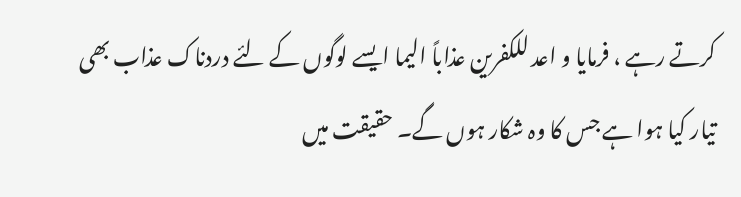کرتے رہے ، فرمایا و اعد للکفرین عذاباً الیما ایسے لوگوں کے لئے دردناک عذاب بھی تیار کیا ہوا ہے جس کا وہ شکار ہوں گے۔ حقیقت میں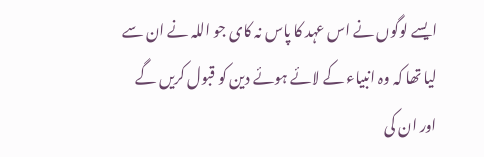ایسے لوگوں نے اس عہد کا پاس نہ کای جو اللہ نے ان سے لیا تھا کہ وہ انبیاء کے لائے ہوئے دین کو قبول کریں گے اور ان کی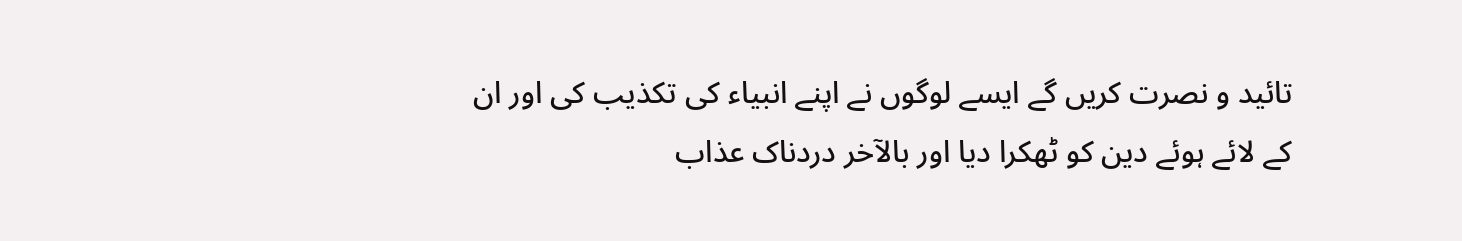تائید و نصرت کریں گے ایسے لوگوں نے اپنے انبیاء کی تکذیب کی اور ان کے لائے ہوئے دین کو ٹھکرا دیا اور بالآخر دردناک عذاب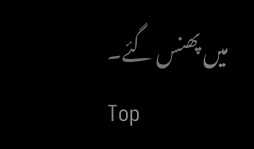میں پھنس گئے۔
Top